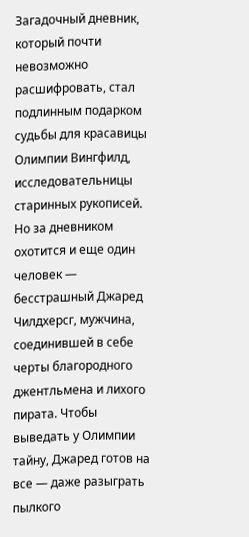Загадочный дневник, который почти невозможно расшифровать, стал подлинным подарком судьбы для красавицы Олимпии Вингфилд, исследовательницы старинных рукописей. Но за дневником охотится и еще один человек — бесстрашный Джаред Чилдхерсг, мужчина, соединившей в себе черты благородного джентльмена и лихого пирата. Чтобы выведать у Олимпии тайну, Джаред готов на все — даже разыграть пылкого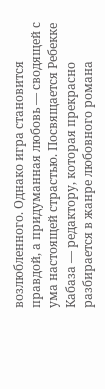возлюбленного. Однако игра становится правдой, а придуманная любовь — сводящей с ума настоящей страстью. Посвящается Ребекке Кабаза — редактору, которая прекрасно разбирается в жанре любовного романа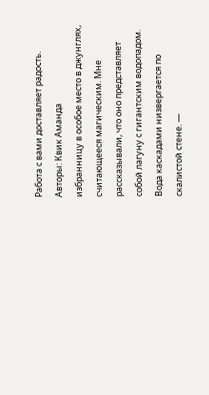Работа с вами доставляет радость.
Авторы: Квик Аманда
избранницу в особое место в джунглях, считающееся магическим. Мне рассказывали, что оно представляет собой лагуну с гигантским водопадом. Вода каскадами низвергается по скалистой стене. —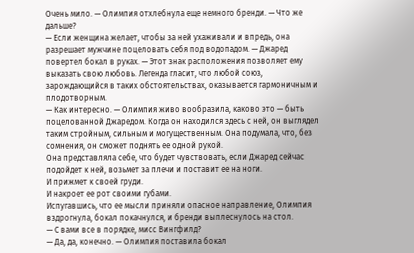Очень мило. — Олимпия отхлебнула еще немного бренди. — Что же дальше?
— Если женщина желает, чтобы за ней ухаживали и впредь, она разрешает мужчине поцеловать себя под водопадом. — Джаред повертел бокал в руках. — Этот знак расположения позволяет ему выказать свою любовь. Легенда гласит, что любой союз, зарождающийся в таких обстоятельствах, оказывается гармоничным и плодотворным.
— Как интересно. — Олимпия живо вообразила, каково это — быть поцелованной Джаредом. Когда он находился здесь с ней, он выглядел таким стройным, сильным и могущественным. Она подумала, что, без сомнения, он сможет поднять ее одной рукой.
Она представляла себе, что будет чувствовать, если Джаред сейчас подойдет к ней, возьмет за плечи и поставит ее на ноги.
И прижмет к своей груди.
И накроет ее рот своими губами.
Испугавшись, что ее мысли приняли опасное направление, Олимпия вздрогнула, бокал покачнулся, и бренди выплеснулось на стол.
— С вами все в порядке, мисс Вингфилд?
— Да, да, конечно. — Олимпия поставила бокал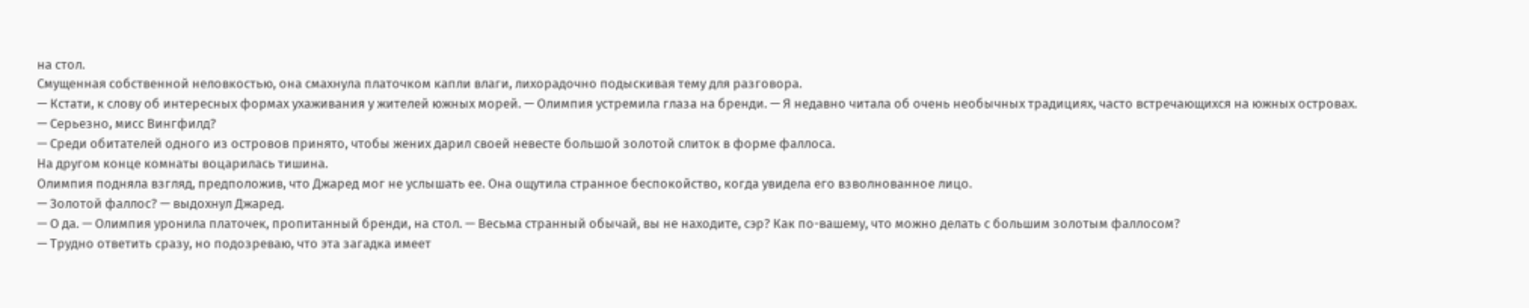на стол.
Смущенная собственной неловкостью, она смахнула платочком капли влаги, лихорадочно подыскивая тему для разговора.
— Кстати, к слову об интересных формах ухаживания у жителей южных морей. — Олимпия устремила глаза на бренди. — Я недавно читала об очень необычных традициях, часто встречающихся на южных островах.
— Серьезно, мисс Вингфилд?
— Среди обитателей одного из островов принято, чтобы жених дарил своей невесте большой золотой слиток в форме фаллоса.
На другом конце комнаты воцарилась тишина.
Олимпия подняла взгляд, предположив, что Джаред мог не услышать ее. Она ощутила странное беспокойство, когда увидела его взволнованное лицо.
— Золотой фаллос? — выдохнул Джаред.
— О да. — Олимпия уронила платочек, пропитанный бренди, на стол. — Весьма странный обычай, вы не находите, сэр? Как по-вашему, что можно делать с большим золотым фаллосом?
— Трудно ответить сразу, но подозреваю, что эта загадка имеет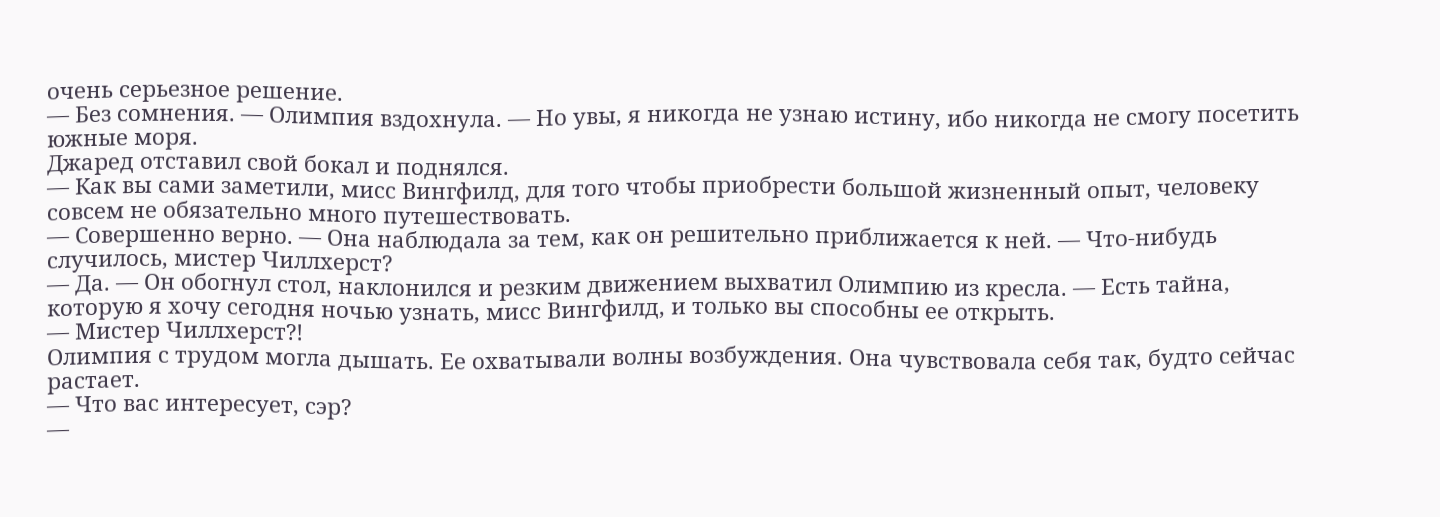очень серьезное решение.
— Без сомнения. — Олимпия вздохнула. — Но увы, я никогда не узнаю истину, ибо никогда не смогу посетить южные моря.
Джаред отставил свой бокал и поднялся.
— Как вы сами заметили, мисс Вингфилд, для того чтобы приобрести большой жизненный опыт, человеку совсем не обязательно много путешествовать.
— Совершенно верно. — Она наблюдала за тем, как он решительно приближается к ней. — Что-нибудь случилось, мистер Чиллхерст?
— Да. — Он обогнул стол, наклонился и резким движением выхватил Олимпию из кресла. — Есть тайна, которую я хочу сегодня ночью узнать, мисс Вингфилд, и только вы способны ее открыть.
— Мистер Чиллхерст?!
Олимпия с трудом могла дышать. Ее охватывали волны возбуждения. Она чувствовала себя так, будто сейчас растает.
— Что вас интересует, сэр?
—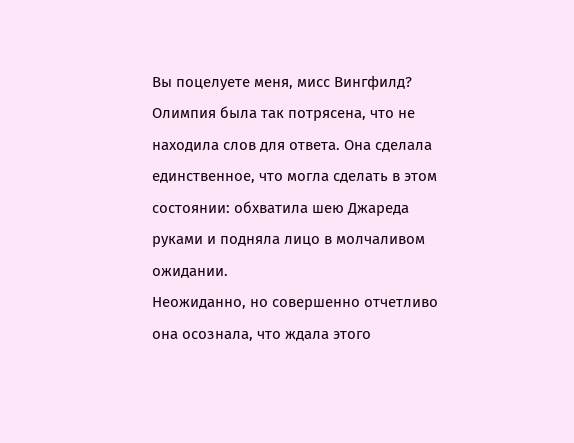Вы поцелуете меня, мисс Вингфилд?
Олимпия была так потрясена, что не находила слов для ответа. Она сделала единственное, что могла сделать в этом состоянии: обхватила шею Джареда руками и подняла лицо в молчаливом ожидании.
Неожиданно, но совершенно отчетливо она осознала, что ждала этого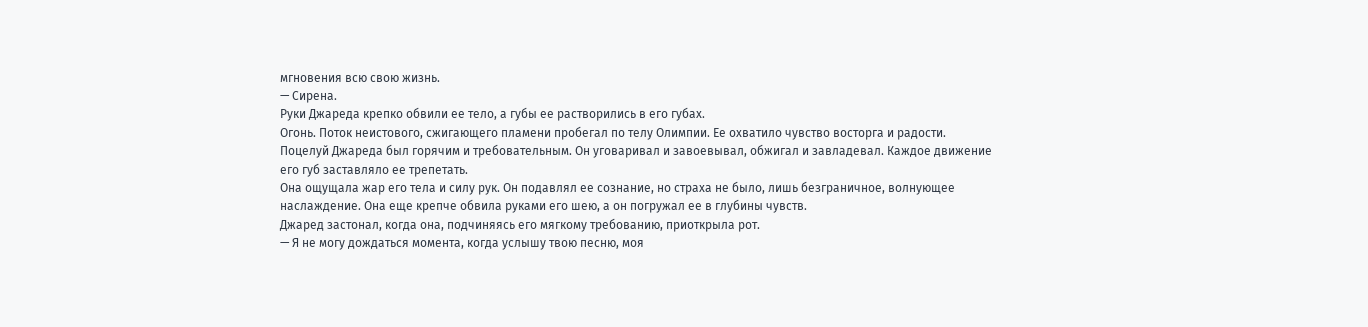мгновения всю свою жизнь.
— Сирена.
Руки Джареда крепко обвили ее тело, а губы ее растворились в его губах.
Огонь. Поток неистового, сжигающего пламени пробегал по телу Олимпии. Ее охватило чувство восторга и радости.
Поцелуй Джареда был горячим и требовательным. Он уговаривал и завоевывал, обжигал и завладевал. Каждое движение его губ заставляло ее трепетать.
Она ощущала жар его тела и силу рук. Он подавлял ее сознание, но страха не было, лишь безграничное, волнующее наслаждение. Она еще крепче обвила руками его шею, а он погружал ее в глубины чувств.
Джаред застонал, когда она, подчиняясь его мягкому требованию, приоткрыла рот.
— Я не могу дождаться момента, когда услышу твою песню, моя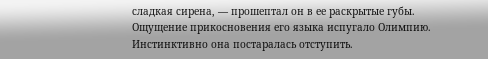сладкая сирена, — прошептал он в ее раскрытые губы.
Ощущение прикосновения его языка испугало Олимпию.
Инстинктивно она постаралась отступить.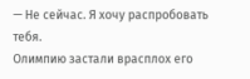— Не сейчас. Я хочу распробовать тебя.
Олимпию застали врасплох его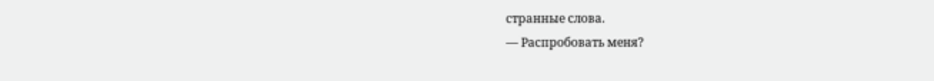странные слова.
— Распробовать меня?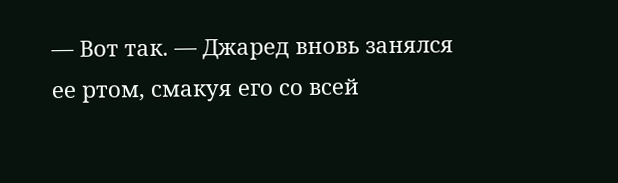— Вот так. — Джаред вновь занялся ее ртом, смакуя его со всей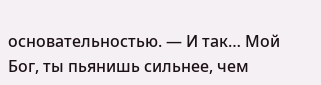основательностью. — И так… Мой Бог, ты пьянишь сильнее, чем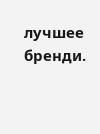лучшее бренди.